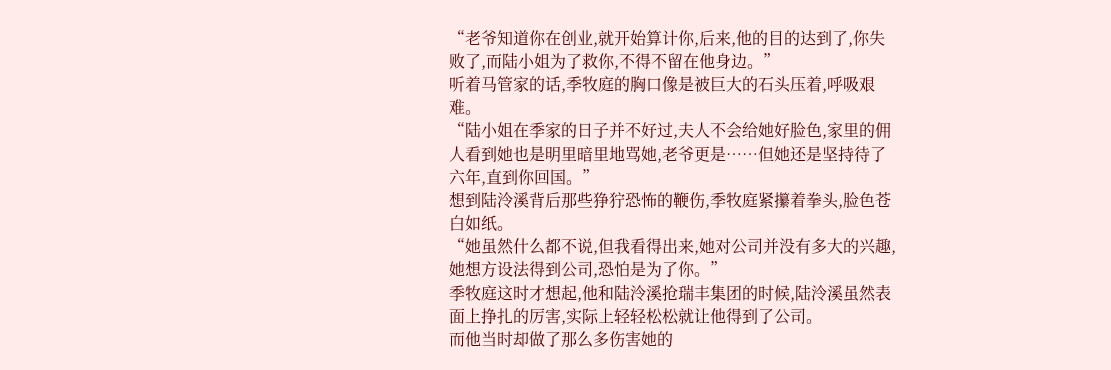“老爷知道你在创业,就开始算计你,后来,他的目的达到了,你失败了,而陆小姐为了救你,不得不留在他身边。”
听着马管家的话,季牧庭的胸口像是被巨大的石头压着,呼吸艰难。
“陆小姐在季家的日子并不好过,夫人不会给她好脸色,家里的佣人看到她也是明里暗里地骂她,老爷更是……但她还是坚持待了六年,直到你回国。”
想到陆泠溪背后那些狰狞恐怖的鞭伤,季牧庭紧攥着拳头,脸色苍白如纸。
“她虽然什么都不说,但我看得出来,她对公司并没有多大的兴趣,她想方设法得到公司,恐怕是为了你。”
季牧庭这时才想起,他和陆泠溪抢瑞丰集团的时候,陆泠溪虽然表面上挣扎的厉害,实际上轻轻松松就让他得到了公司。
而他当时却做了那么多伤害她的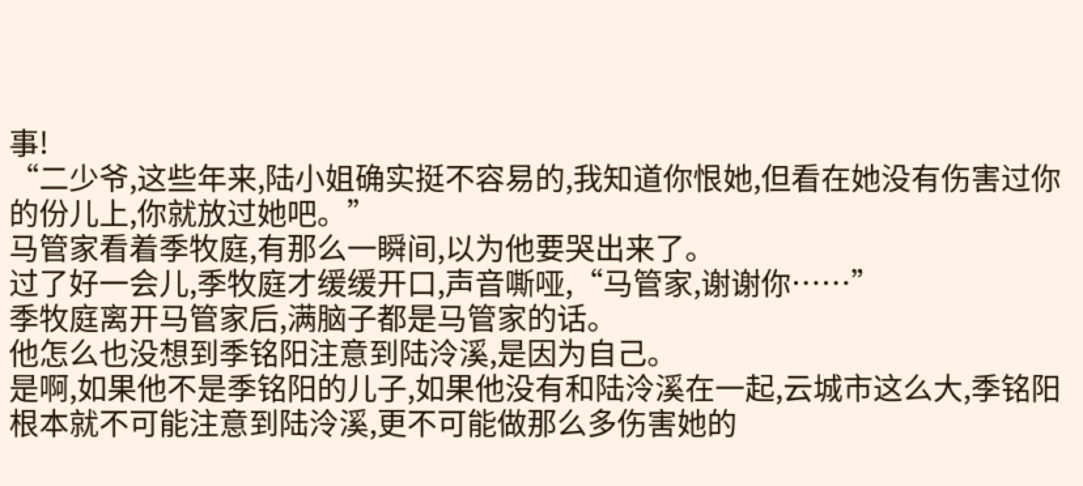事!
“二少爷,这些年来,陆小姐确实挺不容易的,我知道你恨她,但看在她没有伤害过你的份儿上,你就放过她吧。”
马管家看着季牧庭,有那么一瞬间,以为他要哭出来了。
过了好一会儿,季牧庭才缓缓开口,声音嘶哑,“马管家,谢谢你……”
季牧庭离开马管家后,满脑子都是马管家的话。
他怎么也没想到季铭阳注意到陆泠溪,是因为自己。
是啊,如果他不是季铭阳的儿子,如果他没有和陆泠溪在一起,云城市这么大,季铭阳根本就不可能注意到陆泠溪,更不可能做那么多伤害她的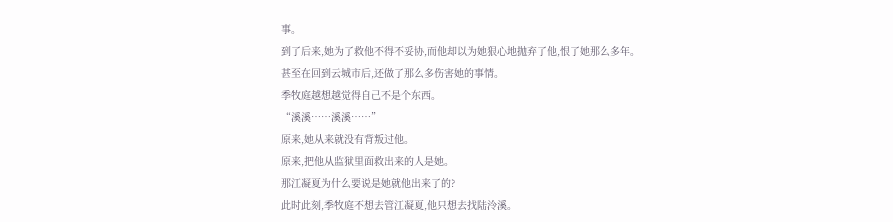事。
到了后来,她为了救他不得不妥协,而他却以为她狠心地抛弃了他,恨了她那么多年。
甚至在回到云城市后,还做了那么多伤害她的事情。
季牧庭越想越觉得自己不是个东西。
“溪溪……溪溪……”
原来,她从来就没有背叛过他。
原来,把他从监狱里面救出来的人是她。
那江凝夏为什么要说是她就他出来了的?
此时此刻,季牧庭不想去管江凝夏,他只想去找陆泠溪。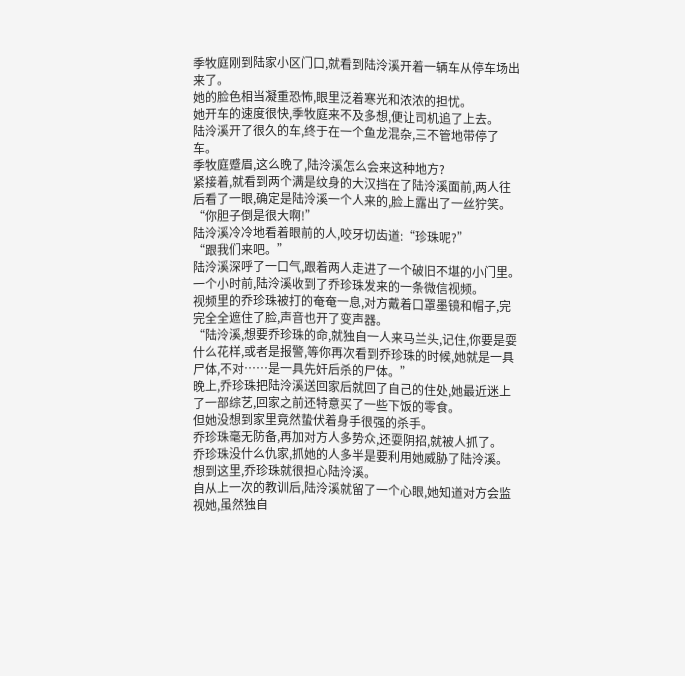季牧庭刚到陆家小区门口,就看到陆泠溪开着一辆车从停车场出来了。
她的脸色相当凝重恐怖,眼里泛着寒光和浓浓的担忧。
她开车的速度很快,季牧庭来不及多想,便让司机追了上去。
陆泠溪开了很久的车,终于在一个鱼龙混杂,三不管地带停了车。
季牧庭蹙眉,这么晚了,陆泠溪怎么会来这种地方?
紧接着,就看到两个满是纹身的大汉挡在了陆泠溪面前,两人往后看了一眼,确定是陆泠溪一个人来的,脸上露出了一丝狞笑。
“你胆子倒是很大啊!”
陆泠溪冷冷地看着眼前的人,咬牙切齿道:“珍珠呢?”
“跟我们来吧。”
陆泠溪深呼了一口气,跟着两人走进了一个破旧不堪的小门里。
一个小时前,陆泠溪收到了乔珍珠发来的一条微信视频。
视频里的乔珍珠被打的奄奄一息,对方戴着口罩墨镜和帽子,完完全全遮住了脸,声音也开了变声器。
“陆泠溪,想要乔珍珠的命,就独自一人来马兰头,记住,你要是耍什么花样,或者是报警,等你再次看到乔珍珠的时候,她就是一具尸体,不对……是一具先奸后杀的尸体。”
晚上,乔珍珠把陆泠溪送回家后就回了自己的住处,她最近迷上了一部综艺,回家之前还特意买了一些下饭的零食。
但她没想到家里竟然蛰伏着身手很强的杀手。
乔珍珠毫无防备,再加对方人多势众,还耍阴招,就被人抓了。
乔珍珠没什么仇家,抓她的人多半是要利用她威胁了陆泠溪。
想到这里,乔珍珠就很担心陆泠溪。
自从上一次的教训后,陆泠溪就留了一个心眼,她知道对方会监视她,虽然独自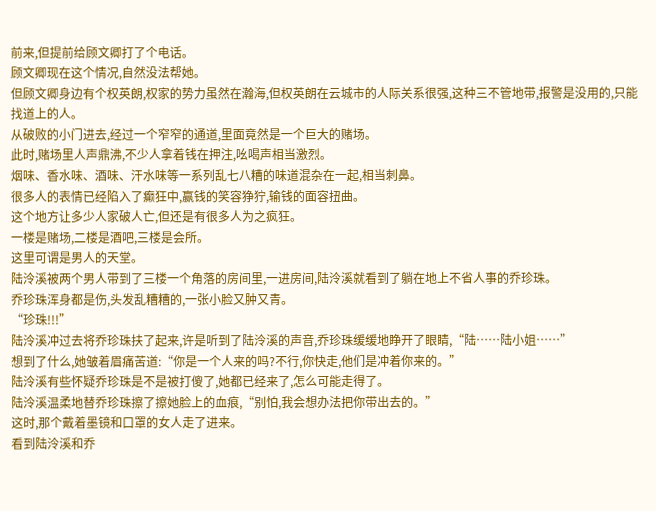前来,但提前给顾文卿打了个电话。
顾文卿现在这个情况,自然没法帮她。
但顾文卿身边有个权英朗,权家的势力虽然在瀚海,但权英朗在云城市的人际关系很强,这种三不管地带,报警是没用的,只能找道上的人。
从破败的小门进去,经过一个窄窄的通道,里面竟然是一个巨大的赌场。
此时,赌场里人声鼎沸,不少人拿着钱在押注,吆喝声相当激烈。
烟味、香水味、酒味、汗水味等一系列乱七八糟的味道混杂在一起,相当刺鼻。
很多人的表情已经陷入了癫狂中,赢钱的笑容狰狞,输钱的面容扭曲。
这个地方让多少人家破人亡,但还是有很多人为之疯狂。
一楼是赌场,二楼是酒吧,三楼是会所。
这里可谓是男人的天堂。
陆泠溪被两个男人带到了三楼一个角落的房间里,一进房间,陆泠溪就看到了躺在地上不省人事的乔珍珠。
乔珍珠浑身都是伤,头发乱糟糟的,一张小脸又肿又青。
“珍珠!!!”
陆泠溪冲过去将乔珍珠扶了起来,许是听到了陆泠溪的声音,乔珍珠缓缓地睁开了眼睛,“陆……陆小姐……”
想到了什么,她皱着眉痛苦道:“你是一个人来的吗?不行,你快走,他们是冲着你来的。”
陆泠溪有些怀疑乔珍珠是不是被打傻了,她都已经来了,怎么可能走得了。
陆泠溪温柔地替乔珍珠擦了擦她脸上的血痕,“别怕,我会想办法把你带出去的。”
这时,那个戴着墨镜和口罩的女人走了进来。
看到陆泠溪和乔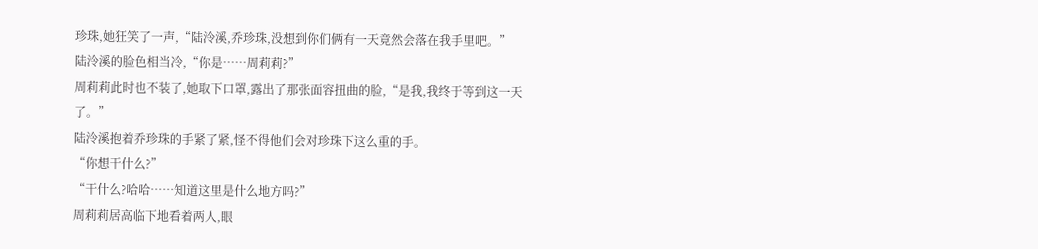珍珠,她狂笑了一声,“陆泠溪,乔珍珠,没想到你们俩有一天竟然会落在我手里吧。”
陆泠溪的脸色相当冷,“你是……周莉莉?”
周莉莉此时也不装了,她取下口罩,露出了那张面容扭曲的脸,“是我,我终于等到这一天了。”
陆泠溪抱着乔珍珠的手紧了紧,怪不得他们会对珍珠下这么重的手。
“你想干什么?”
“干什么?哈哈……知道这里是什么地方吗?”
周莉莉居高临下地看着两人,眼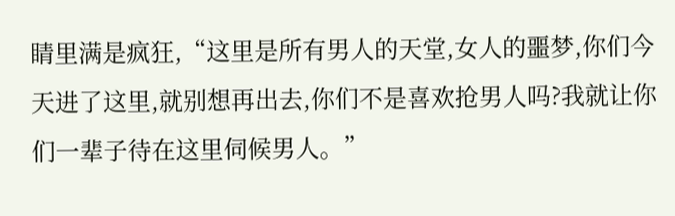睛里满是疯狂,“这里是所有男人的天堂,女人的噩梦,你们今天进了这里,就别想再出去,你们不是喜欢抢男人吗?我就让你们一辈子待在这里伺候男人。”